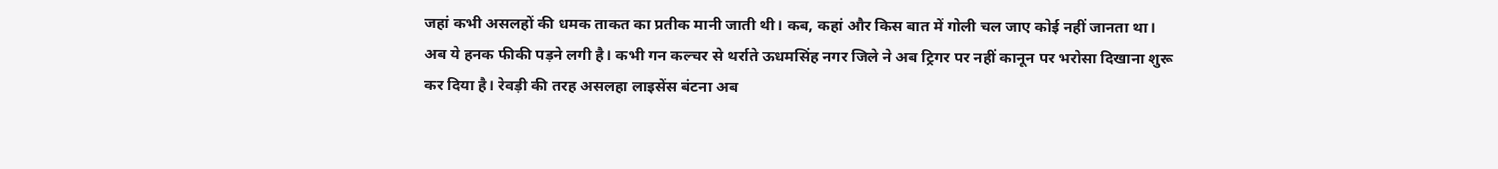जहां कभी असलहों की धमक ताकत का प्रतीक मानी जाती थी। कब, कहां और किस बात में गोली चल जाए कोई नहीं जानता था। अब ये हनक फीकी पड़ने लगी है। कभी गन कल्चर से थर्राते ऊधमसिंह नगर जिले ने अब ट्रिगर पर नहीं कानून पर भरोसा दिखाना शुरू कर दिया है। रेवड़ी की तरह असलहा लाइसेंस बंटना अब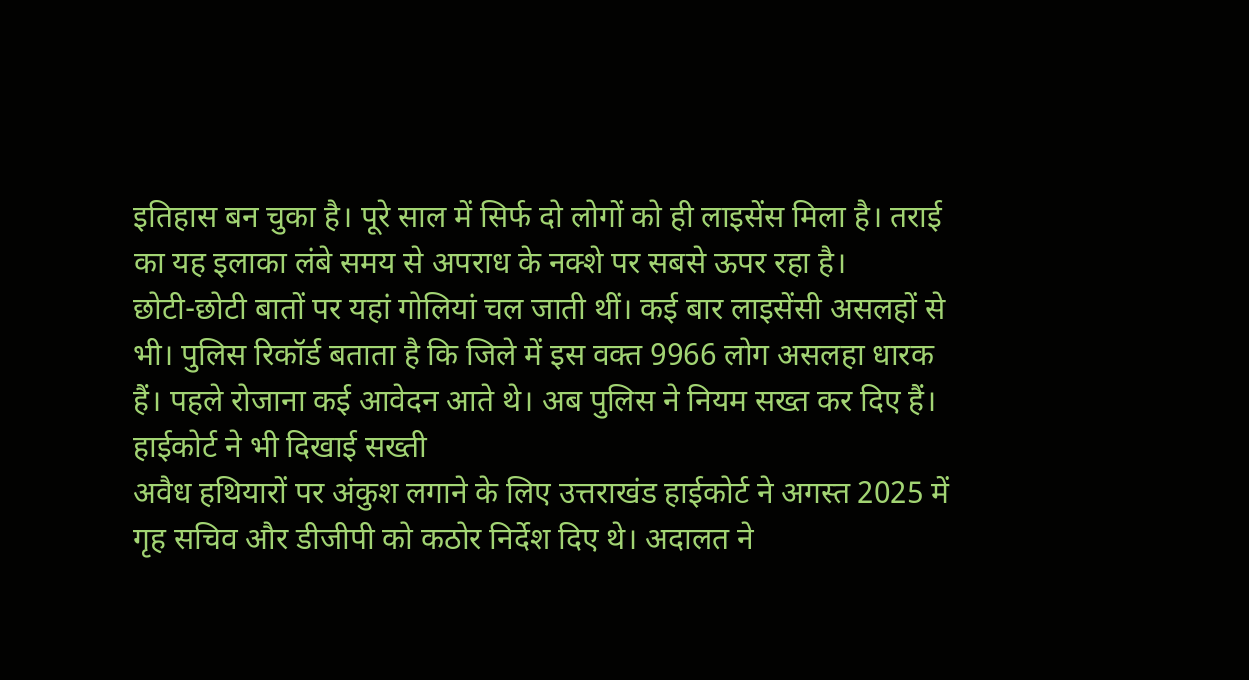इतिहास बन चुका है। पूरे साल में सिर्फ दो लोगों को ही लाइसेंस मिला है। तराई का यह इलाका लंबे समय से अपराध के नक्शे पर सबसे ऊपर रहा है।
छोटी-छोटी बातों पर यहां गोलियां चल जाती थीं। कई बार लाइसेंसी असलहों से भी। पुलिस रिकॉर्ड बताता है कि जिले में इस वक्त 9966 लोग असलहा धारक हैं। पहले रोजाना कई आवेदन आते थे। अब पुलिस ने नियम सख्त कर दिए हैं।
हाईकोर्ट ने भी दिखाई सख्ती
अवैध हथियारों पर अंकुश लगाने के लिए उत्तराखंड हाईकोर्ट ने अगस्त 2025 में गृह सचिव और डीजीपी को कठोर निर्देश दिए थे। अदालत ने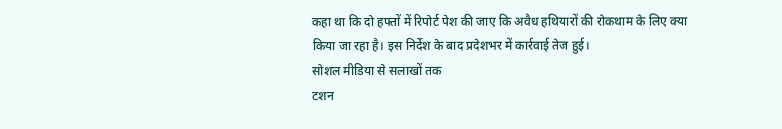कहा था कि दो हफ्तों में रिपोर्ट पेश की जाए कि अवैध हथियारों की रोकथाम के लिए क्या किया जा रहा है। इस निर्देश के बाद प्रदेशभर में कार्रवाई तेज हुई।
सोशल मीडिया से सलाखों तक
टशन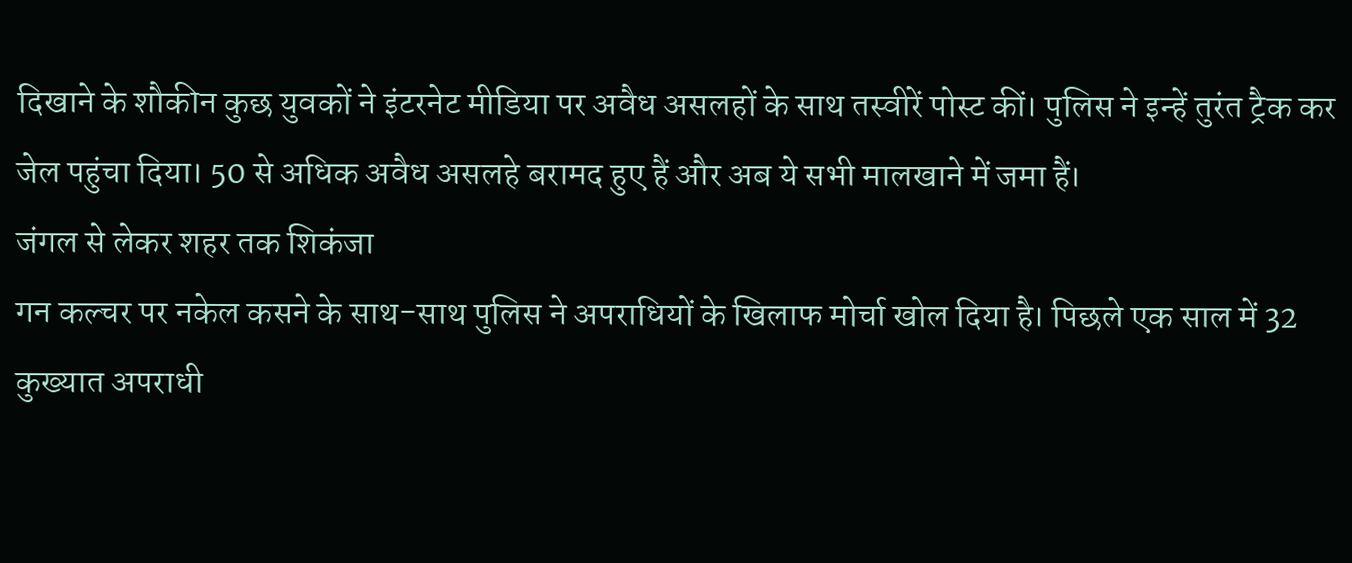दिखाने के शौकीन कुछ युवकों ने इंटरनेट मीडिया पर अवैध असलहों के साथ तस्वीरें पोस्ट कीं। पुलिस ने इन्हें तुरंत ट्रैक कर जेल पहुंचा दिया। 50 से अधिक अवैध असलहे बरामद हुए हैं और अब ये सभी मालखाने में जमा हैं।
जंगल से लेकर शहर तक शिकंजा
गन कल्चर पर नकेल कसने के साथ-साथ पुलिस ने अपराधियों के खिलाफ मोर्चा खोल दिया है। पिछले एक साल में 32 कुख्यात अपराधी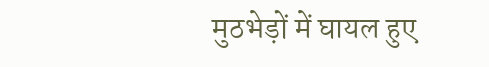मुठभेड़ों में घायल हुए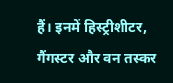हैं। इनमें हिस्ट्रीशीटर, गैंगस्टर और वन तस्कर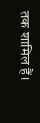तक शामिल हैं।